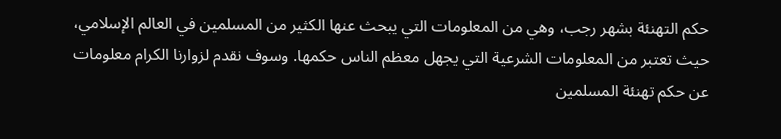حكم التهنئة بشهر رجب، وهي من المعلومات التي يبحث عنها الكثير من المسلمين في العالم الإسلامي، حيث تعتبر من المعلومات الشرعية التي يجهل معظم الناس حكمها. وسوف نقدم لزوارنا الكرام معلومات عن حكم تهنئة المسلمين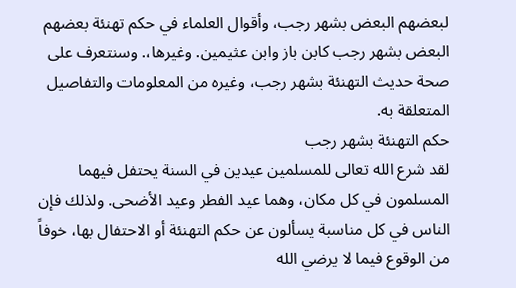لبعضهم البعض بشهر رجب، وأقوال العلماء في حكم تهنئة بعضهم البعض بشهر رجب كابن باز وابن عثيمين. وغيرها،. وسنتعرف على صحة حديث التهنئة بشهر رجب، وغيره من المعلومات والتفاصيل المتعلقة به.
حكم التهنئة بشهر رجب
لقد شرع الله تعالى للمسلمين عيدين في السنة يحتفل فيهما المسلمون في كل مكان، وهما عيد الفطر وعيد الأضحى. ولذلك فإن الناس في كل مناسبة يسألون عن حكم التهنئة أو الاحتفال بها، خوفاً من الوقوع فيما لا يرضي الله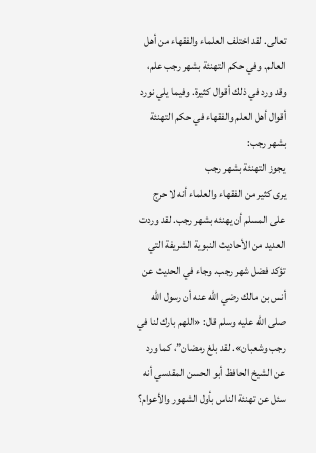تعالى. لقد اختلف العلماء والفقهاء من أهل العالم. وفي حكم التهنئة بشهر رجب علم، وقد ورد في ذلك أقوال كثيرة. وفيما يلي نورد أقوال أهل العلم والفقهاء في حكم التهنئة بشهر رجب:
يجوز التهنئة بشهر رجب
يرى كثير من الفقهاء والعلماء أنه لا حرج على المسلم أن يهنئه بشهر رجب. لقد وردت العديد من الأحاديث النبوية الشريفة التي تؤكد فضل شهر رجب. وجاء في الحديث عن أنس بن مالك رضي الله عنه أن رسول الله صلى الله عليه وسلم قال: «اللهم بارك لنا في رجب وشعبان». لقد بلغ رمضان”، كما ورد عن الشيخ الحافظ أبو الحسن المقدسي أنه سئل عن تهنئة الناس بأول الشهور والأعوام؟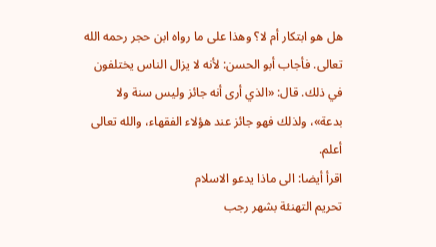هل هو ابتكار أم لا؟ وهذا على ما رواه ابن حجر رحمه الله تعالى. فأجاب أبو الحسن: لأنه لا يزال الناس يختلفون في ذلك. قال: «الذي أرى أنه جائز وليس سنة ولا بدعة»، ولذلك فهو جائز عند هؤلاء الفقهاء، والله تعالى أعلم.
اقرأ أيضا: الى ماذا يدعو الاسلام
تحريم التهنئة بشهر رجب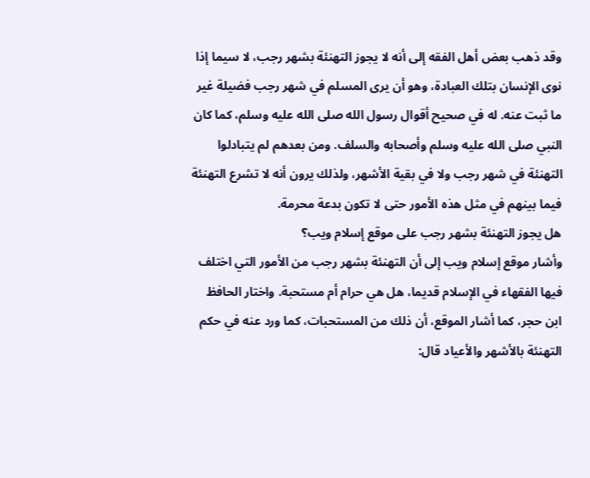وقد ذهب بعض أهل الفقه إلى أنه لا يجوز التهنئة بشهر رجب، لا سيما إذا نوى الإنسان بتلك العبادة، وهو أن يرى المسلم في شهر رجب فضيلة غير ما ثبت عنه. له في صحيح أقوال رسول الله صلى الله عليه وسلم، كما كان النبي صلى الله عليه وسلم وأصحابه والسلف. ومن بعدهم لم يتبادلوا التهنئة في شهر رجب ولا في بقية الأشهر، ولذلك يرون أنه لا تشرع التهنئة فيما بينهم في مثل هذه الأمور حتى لا تكون بدعة محرمة.
هل يجوز التهنئة بشهر رجب على موقع إسلام ويب؟
وأشار موقع إسلام ويب إلى أن التهنئة بشهر رجب من الأمور التي اختلف فيها الفقهاء في الإسلام قديما، هل هي حرام أم مستحبة. واختار الحافظ ابن حجر، كما أشار الموقع، أن ذلك من المستحبات، كما ورد عنه في حكم التهنئة بالأشهر والأعياد قال: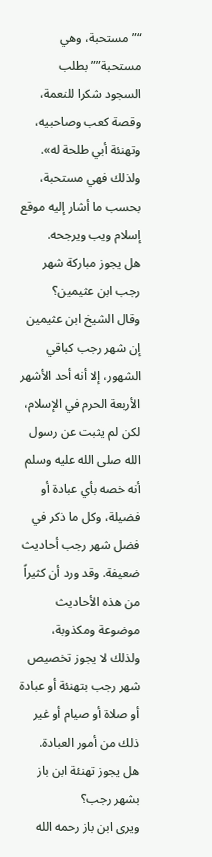“”مستحبة، وهي مستحبة”” بطلب السجود شكرا للنعمة، وقصة كعب وصاحبيه، وتهنئة أبي طلحة له». ولذلك فهي مستحبة، بحسب ما أشار إليه موقع إسلام ويب ويرجحه.
هل يجوز مباركة شهر رجب ابن عثيمين؟
وقال الشيخ ابن عثيمين إن شهر رجب كباقي الشهور، إلا أنه أحد الأشهر الأربعة الحرم في الإسلام، لكن لم يثبت عن رسول الله صلى الله عليه وسلم أنه خصه بأي عبادة أو فضيلة، وكل ما ذكر في فضل شهر رجب أحاديث ضعيفة. وقد ورد أن كثيراً من هذه الأحاديث موضوعة ومكذوبة، ولذلك لا يجوز تخصيص شهر رجب بتهنئة أو عبادة أو صلاة أو صيام أو غير ذلك من أمور العبادة.
هل يجوز تهنئة ابن باز بشهر رجب؟
ويرى ابن باز رحمه الله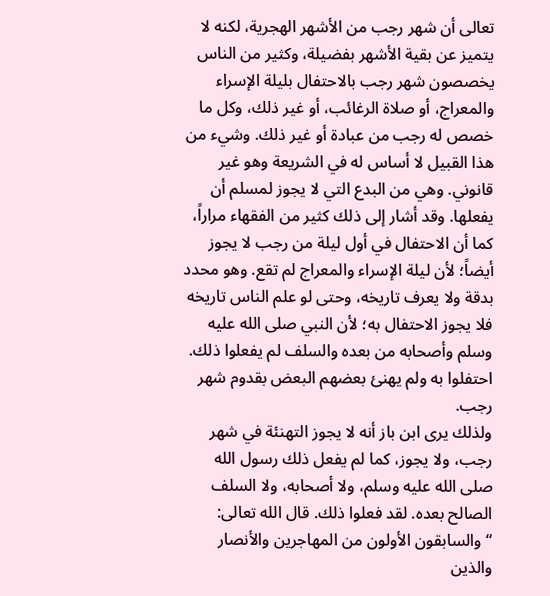تعالى أن شهر رجب من الأشهر الهجرية، لكنه لا يتميز عن بقية الأشهر بفضيلة، وكثير من الناس يخصصون شهر رجب بالاحتفال بليلة الإسراء والمعراج، أو صلاة الرغائب، أو غير ذلك، وكل ما خصص له رجب من عبادة أو غير ذلك. وشيء من هذا القبيل لا أساس له في الشريعة وهو غير قانوني. وهي من البدع التي لا يجوز لمسلم أن يفعلها. وقد أشار إلى ذلك كثير من الفقهاء مراراً، كما أن الاحتفال في أول ليلة من رجب لا يجوز أيضاً؛ لأن ليلة الإسراء والمعراج لم تقع. وهو محدد بدقة ولا يعرف تاريخه، وحتى لو علم الناس تاريخه فلا يجوز الاحتفال به؛ لأن النبي صلى الله عليه وسلم وأصحابه من بعده والسلف لم يفعلوا ذلك. احتفلوا به ولم يهنئ بعضهم البعض بقدوم شهر رجب.
ولذلك يرى ابن باز أنه لا يجوز التهنئة في شهر رجب، ولا يجوز، كما لم يفعل ذلك رسول الله صلى الله عليه وسلم، ولا أصحابه، ولا السلف الصالح بعده. لقد فعلوا ذلك. قال الله تعالى: “والسابقون الأولون من المهاجرين والأنصار والذين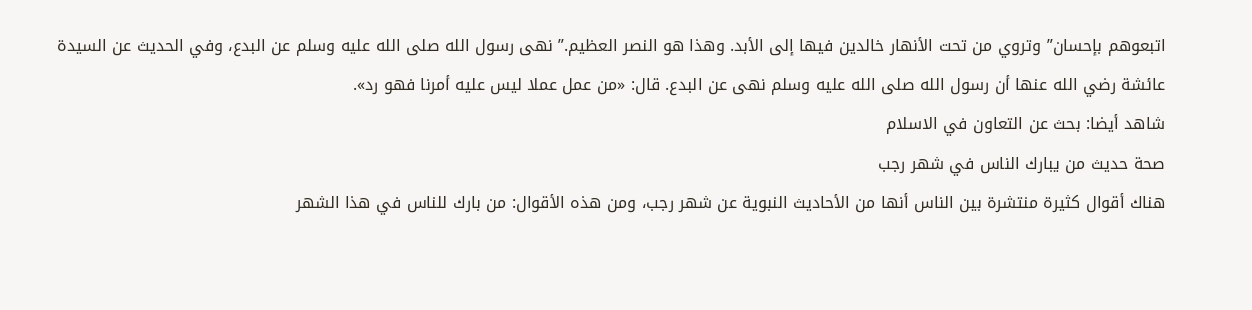اتبعوهم بإحسان” وتروي من تحت الأنهار خالدين فيها إلى الأبد. وهذا هو النصر العظيم.” نهى رسول الله صلى الله عليه وسلم عن البدع، وفي الحديث عن السيدة عائشة رضي الله عنها أن رسول الله صلى الله عليه وسلم نهى عن البدع. قال: «من عمل عملا ليس عليه أمرنا فهو رد».
شاهد أيضا: بحث عن التعاون في الاسلام
صحة حديث من يبارك الناس في شهر رجب
هناك أقوال كثيرة منتشرة بين الناس أنها من الأحاديث النبوية عن شهر رجب، ومن هذه الأقوال: من بارك للناس في هذا الشهر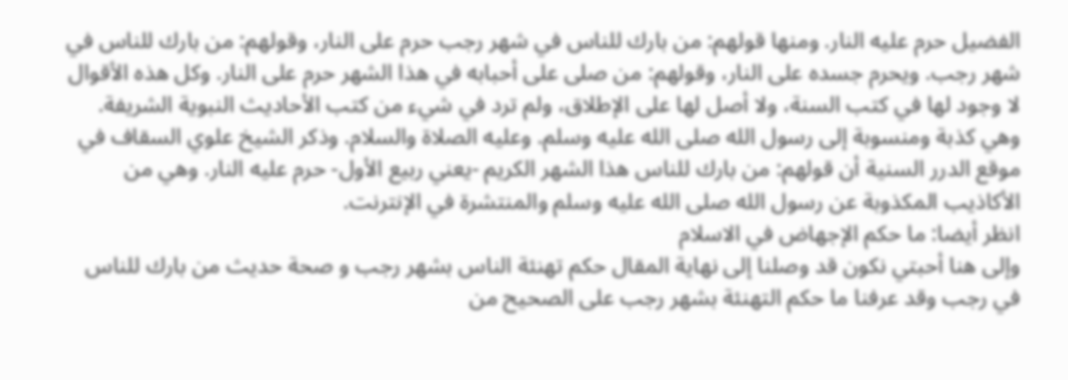الفضيل حرم عليه النار. ومنها قولهم: من بارك للناس في شهر رجب حرم على النار، وقولهم: من بارك للناس في شهر رجب. ويحرم جسده على النار، وقولهم: من صلى على أحبابه في هذا الشهر حرم على النار. وكل هذه الأقوال لا وجود لها في كتب السنة، ولا أصل لها على الإطلاق، ولم ترد في شيء من كتب الأحاديث النبوية الشريفة. وهي كذبة ومنسوبة إلى رسول الله صلى الله عليه وسلم. وعليه الصلاة والسلام. وذكر الشيخ علوي السقاف في موقع الدرر السنية أن قولهم: من بارك للناس هذا الشهر الكريم -يعني ربيع الأول- حرم عليه النار. وهي من الأكاذيب المكذوبة عن رسول الله صلى الله عليه وسلم والمنتشرة في الإنترنت.
انظر أيضا: ما حكم الإجهاض في الاسلام
وإلى هنا أحبتي نكون قد وصلنا إلى نهاية المقال حكم تهنئة الناس بشهر رجب و صحة حديث من بارك للناس في رجب وقد عرفنا ما حكم التهنئة بشهر رجب على الصحيح من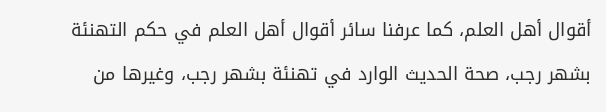أقوال أهل العلم، كما عرفنا سائر أقوال أهل العلم في حكم التهنئة بشهر رجب، صحة الحديث الوارد في تهنئة بشهر رجب، وغيرها من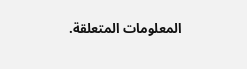المعلومات المتعلقة.